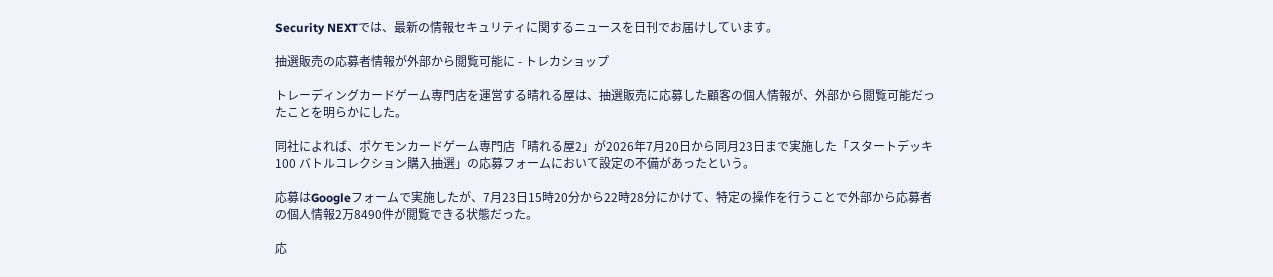Security NEXTでは、最新の情報セキュリティに関するニュースを日刊でお届けしています。

抽選販売の応募者情報が外部から閲覧可能に - トレカショップ

トレーディングカードゲーム専門店を運営する晴れる屋は、抽選販売に応募した顧客の個人情報が、外部から閲覧可能だったことを明らかにした。

同社によれば、ポケモンカードゲーム専門店「晴れる屋2」が2026年7月20日から同月23日まで実施した「スタートデッキ100 バトルコレクション購入抽選」の応募フォームにおいて設定の不備があったという。

応募はGoogleフォームで実施したが、7月23日15時20分から22時28分にかけて、特定の操作を行うことで外部から応募者の個人情報2万8490件が閲覧できる状態だった。

応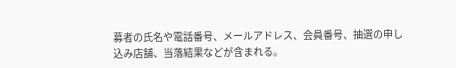募者の氏名や電話番号、メールアドレス、会員番号、抽選の申し込み店舗、当落結果などが含まれる。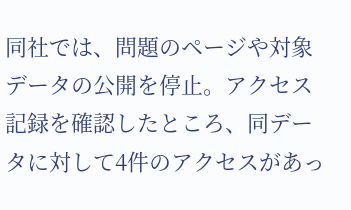同社では、問題のページや対象データの公開を停止。アクセス記録を確認したところ、同データに対して4件のアクセスがあっ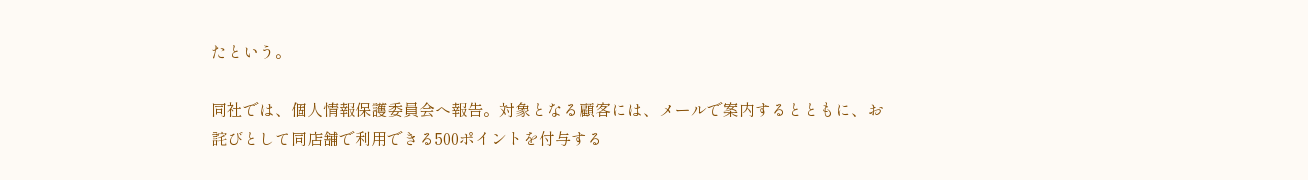たという。

同社では、個人情報保護委員会へ報告。対象となる顧客には、メールで案内するとともに、お詫びとして同店舗で利用できる500ポイントを付与する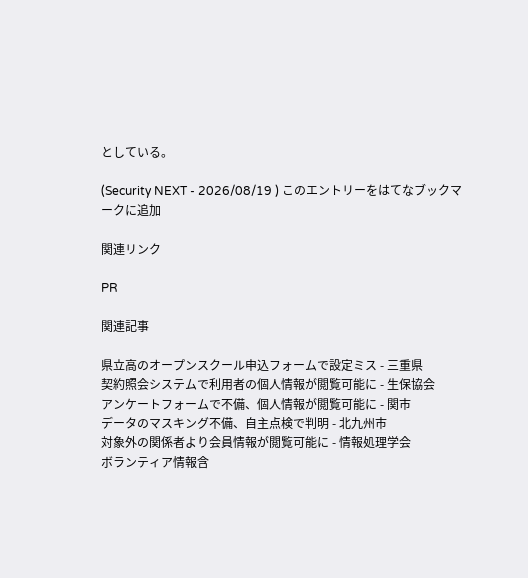としている。

(Security NEXT - 2026/08/19 ) このエントリーをはてなブックマークに追加

関連リンク

PR

関連記事

県立高のオープンスクール申込フォームで設定ミス - 三重県
契約照会システムで利用者の個人情報が閲覧可能に - 生保協会
アンケートフォームで不備、個人情報が閲覧可能に - 関市
データのマスキング不備、自主点検で判明 - 北九州市
対象外の関係者より会員情報が閲覧可能に - 情報処理学会
ボランティア情報含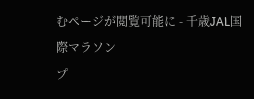むページが閲覧可能に - 千歳JAL国際マラソン
プ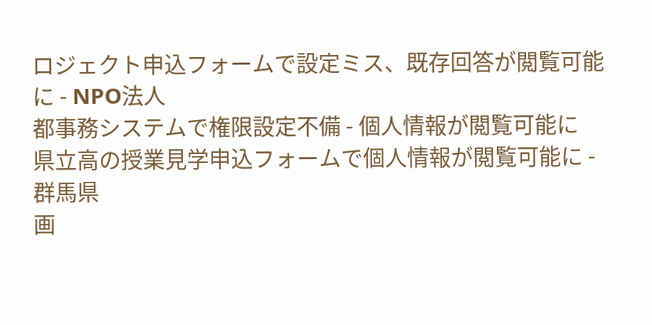ロジェクト申込フォームで設定ミス、既存回答が閲覧可能に - NPO法人
都事務システムで権限設定不備 - 個人情報が閲覧可能に
県立高の授業見学申込フォームで個人情報が閲覧可能に - 群馬県
画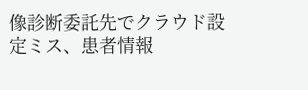像診断委託先でクラウド設定ミス、患者情報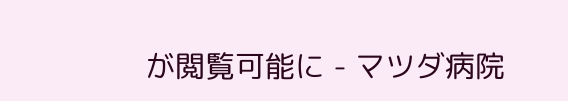が閲覧可能に - マツダ病院